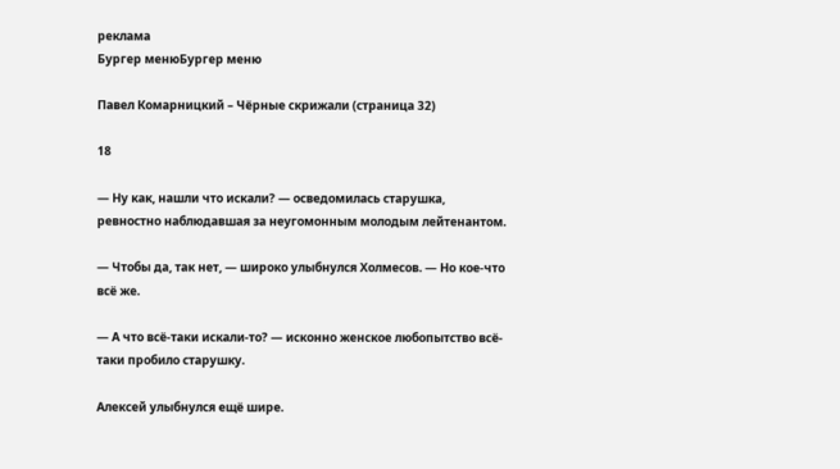реклама
Бургер менюБургер меню

Павел Комарницкий – Чёрные скрижали (страница 32)

18

— Ну как, нашли что искали? — осведомилась старушка, ревностно наблюдавшая за неугомонным молодым лейтенантом.

— Чтобы да, так нет, — широко улыбнулся Холмесов. — Но кое-что всё же.

— А что всё-таки искали-то? — исконно женское любопытство всё-таки пробило старушку.

Алексей улыбнулся ещё шире.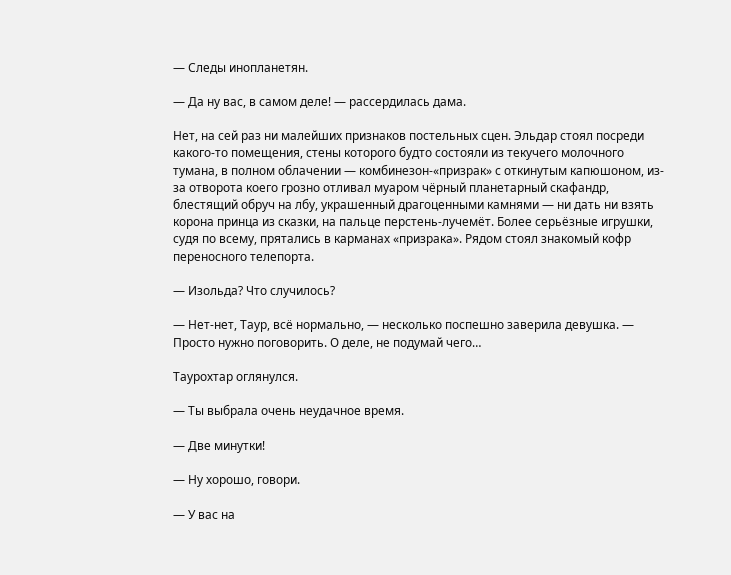— Следы инопланетян.

— Да ну вас, в самом деле! — рассердилась дама.

Нет, на сей раз ни малейших признаков постельных сцен. Эльдар стоял посреди какого-то помещения, стены которого будто состояли из текучего молочного тумана, в полном облачении — комбинезон-«призрак» с откинутым капюшоном, из-за отворота коего грозно отливал муаром чёрный планетарный скафандр, блестящий обруч на лбу, украшенный драгоценными камнями — ни дать ни взять корона принца из сказки, на пальце перстень-лучемёт. Более серьёзные игрушки, судя по всему, прятались в карманах «призрака». Рядом стоял знакомый кофр переносного телепорта.

— Изольда? Что случилось?

— Нет-нет, Таур, всё нормально, — несколько поспешно заверила девушка. — Просто нужно поговорить. О деле, не подумай чего…

Таурохтар оглянулся.

— Ты выбрала очень неудачное время.

— Две минутки!

— Ну хорошо, говори.

— У вас на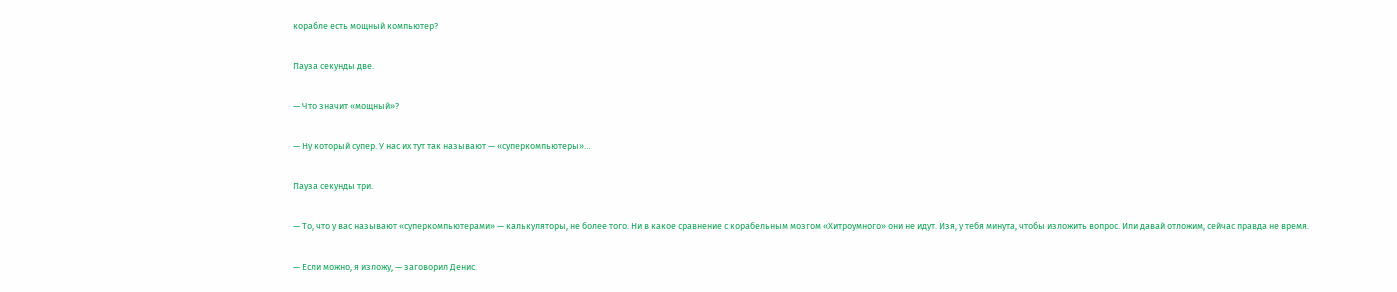корабле есть мощный компьютер?

Пауза секунды две.

— Что значит «мощный»?

— Ну который супер. У нас их тут так называют — «суперкомпьютеры»…

Пауза секунды три.

— То, что у вас называют «суперкомпьютерами» — калькуляторы, не более того. Ни в какое сравнение с корабельным мозгом «Хитроумного» они не идут. Изя, у тебя минута, чтобы изложить вопрос. Или давай отложим, сейчас правда не время.

— Если можно, я изложу, — заговорил Денис.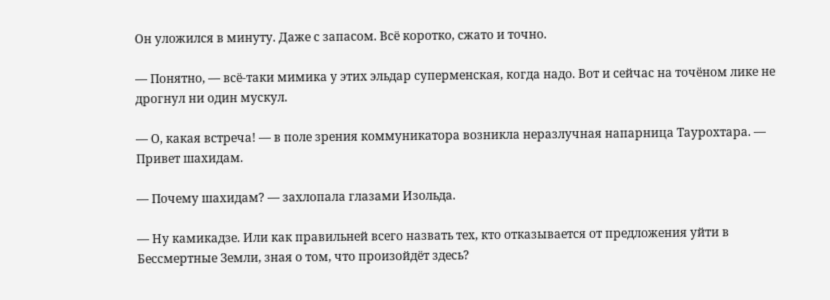Он уложился в минуту. Даже с запасом. Всё коротко, сжато и точно.

— Понятно, — всё-таки мимика у этих эльдар суперменская, когда надо. Вот и сейчас на точёном лике не дрогнул ни один мускул.

— О, какая встреча! — в поле зрения коммуникатора возникла неразлучная напарница Таурохтара. — Привет шахидам.

— Почему шахидам? — захлопала глазами Изольда.

— Ну камикадзе. Или как правильней всего назвать тех, кто отказывается от предложения уйти в Бессмертные Земли, зная о том, что произойдёт здесь?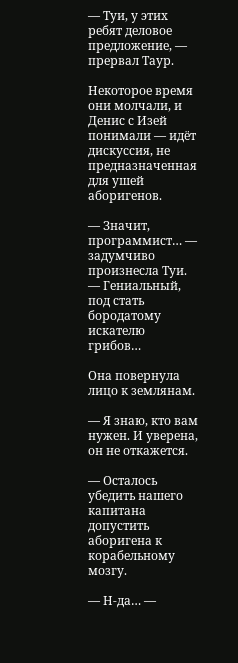— Туи, у этих ребят деловое предложение, — прервал Таур.

Некоторое время они молчали, и Денис с Изей понимали — идёт дискуссия, не предназначенная для ушей аборигенов.

— Значит, программист… — задумчиво произнесла Туи. — Гениальный, под стать бородатому искателю грибов…

Она повернула лицо к землянам.

— Я знаю, кто вам нужен. И уверена, он не откажется.

— Осталось убедить нашего капитана допустить аборигена к корабельному мозгу.

— Н-да… —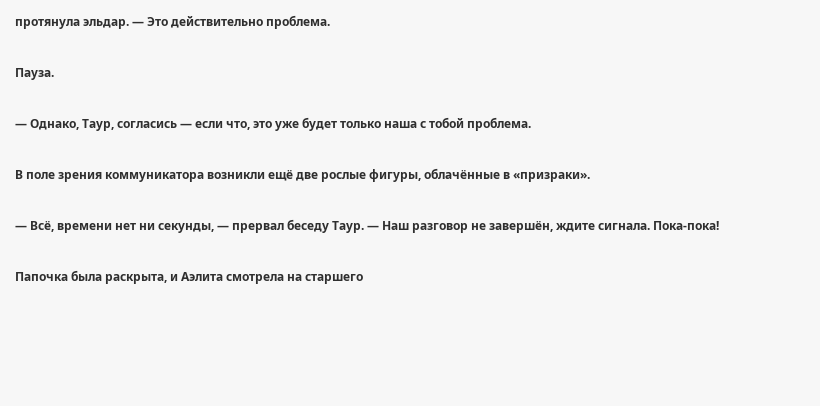протянула эльдар. — Это действительно проблема.

Пауза.

— Однако, Таур, согласись — если что, это уже будет только наша с тобой проблема.

В поле зрения коммуникатора возникли ещё две рослые фигуры, облачённые в «призраки».

— Всё, времени нет ни секунды, — прервал беседу Таур. — Наш разговор не завершён, ждите сигнала. Пока-пока!

Папочка была раскрыта, и Аэлита смотрела на старшего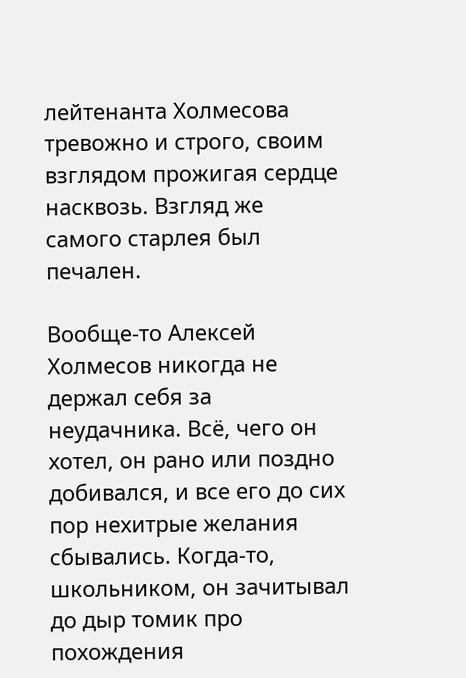лейтенанта Холмесова тревожно и строго, своим взглядом прожигая сердце насквозь. Взгляд же самого старлея был печален.

Вообще-то Алексей Холмесов никогда не держал себя за неудачника. Всё, чего он хотел, он рано или поздно добивался, и все его до сих пор нехитрые желания сбывались. Когда-то, школьником, он зачитывал до дыр томик про похождения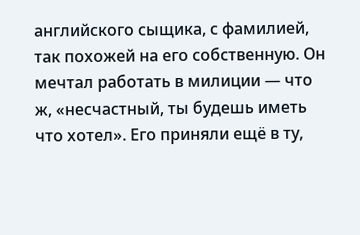английского сыщика, с фамилией, так похожей на его собственную. Он мечтал работать в милиции — что ж, «несчастный, ты будешь иметь что хотел». Его приняли ещё в ту,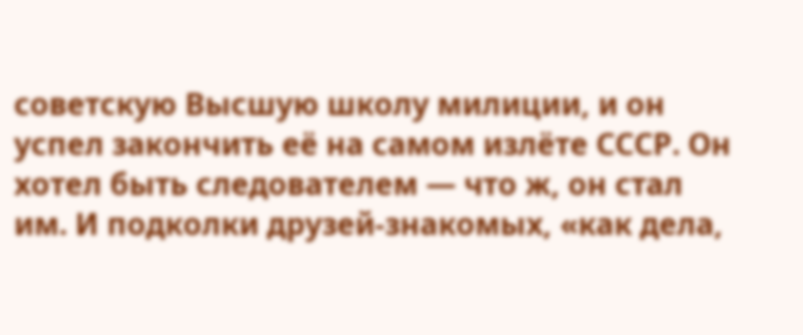советскую Высшую школу милиции, и он успел закончить её на самом излёте СССР. Он хотел быть следователем — что ж, он стал им. И подколки друзей-знакомых, «как дела,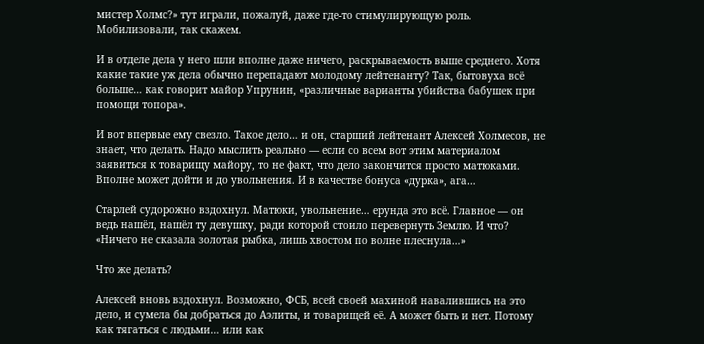мистер Холмс?» тут играли, пожалуй, даже где-то стимулирующую роль. Мобилизовали, так скажем.

И в отделе дела у него шли вполне даже ничего, раскрываемость выше среднего. Хотя какие такие уж дела обычно перепадают молодому лейтенанту? Так, бытовуха всё больше… как говорит майор Упрунин, «различные варианты убийства бабушек при помощи топора».

И вот впервые ему свезло. Такое дело… и он, старший лейтенант Алексей Холмесов, не знает, что делать. Надо мыслить реально — если со всем вот этим материалом заявиться к товарищу майору, то не факт, что дело закончится просто матюками. Вполне может дойти и до увольнения. И в качестве бонуса «дурка», ага…

Старлей судорожно вздохнул. Матюки, увольнение… ерунда это всё. Главное — он ведь нашёл, нашёл ту девушку, ради которой стоило перевернуть Землю. И что? «Ничего не сказала золотая рыбка, лишь хвостом по волне плеснула…»

Что же делать?

Алексей вновь вздохнул. Возможно, ФСБ, всей своей махиной навалившись на это дело, и сумела бы добраться до Аэлиты, и товарищей её. А может быть и нет. Потому как тягаться с людьми… или как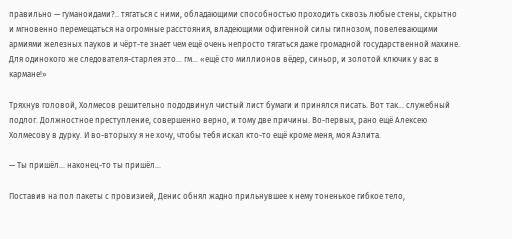правильно — гуманоидами?.. тягаться с ними, обладающими способностью проходить сквозь любые стены, скрытно и мгновенно перемещаться на огромные расстояния, владеющими офигенной силы гипнозом, повелевающими армиями железных пауков и чёрт-те знает чем ещё очень непросто тягаться даже громадной государственной махине. Для одинокого же следователя-старлея это… гм… «ещё сто миллионов вёдер, синьор, и золотой ключик у вас в кармане!»

Тряхнув головой, Холмесов решительно пододвинул чистый лист бумаги и принялся писать. Вот так… служебный подлог. Должностное преступление, совершенно верно, и тому две причины. Во-первых, рано ещё Алексею Холмесову в дурку. И во-вторыху я не хочу, чтобы тебя искал кто-то ещё кроме меня, моя Аэлита.

— Ты пришёл… наконец-то ты пришёл…

Поставив на пол пакеты с провизией, Денис обнял жадно прильнувшее к нему тоненькое гибкое тело,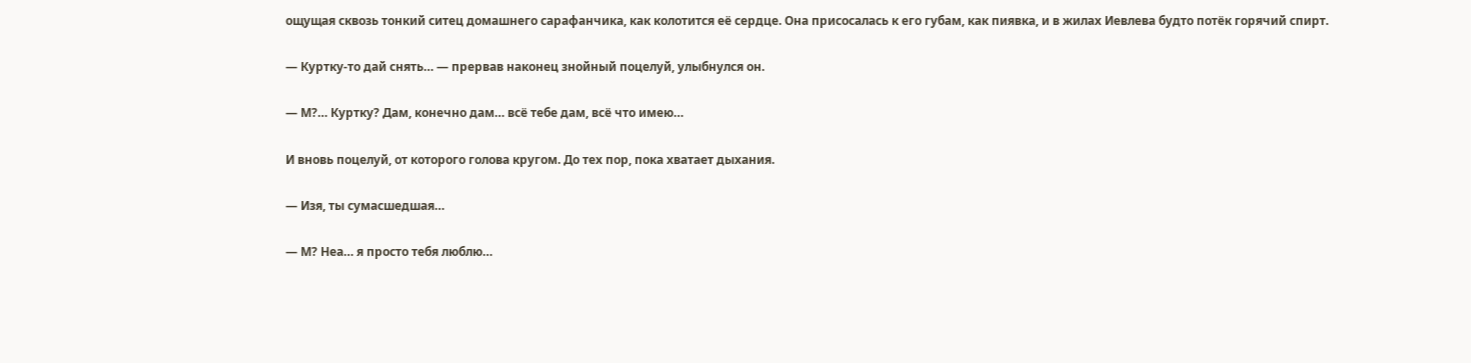ощущая сквозь тонкий ситец домашнего сарафанчика, как колотится её сердце. Она присосалась к его губам, как пиявка, и в жилах Иевлева будто потёк горячий спирт.

— Куртку-то дай снять… — прервав наконец знойный поцелуй, улыбнулся он.

— М?… Куртку? Дам, конечно дам… всё тебе дам, всё что имею…

И вновь поцелуй, от которого голова кругом. До тех пор, пока хватает дыхания.

— Изя, ты сумасшедшая…

— М? Неа… я просто тебя люблю…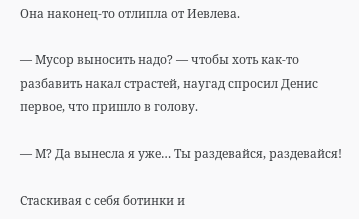Она наконец-то отлипла от Иевлева.

— Мусор выносить надо? — чтобы хоть как-то разбавить накал страстей, наугад спросил Денис первое, что пришло в голову.

— М? Да вынесла я уже… Ты раздевайся, раздевайся!

Стаскивая с себя ботинки и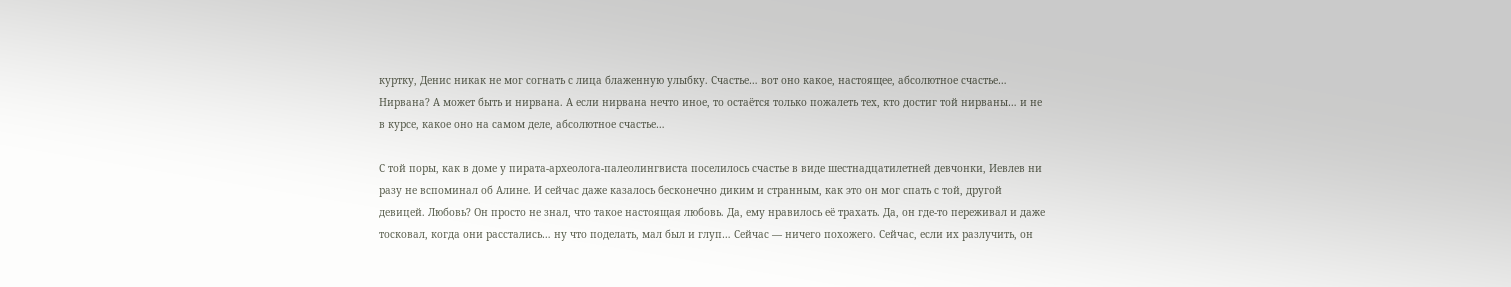куртку, Денис никак не мог согнать с лица блаженную улыбку. Счастье… вот оно какое, настоящее, абсолютное счастье… Нирвана? А может быть и нирвана. А если нирвана нечто иное, то остаётся только пожалеть тех, кто достиг той нирваны… и не в курсе, какое оно на самом деле, абсолютное счастье…

С той поры, как в доме у пирата-археолога-палеолингвиста поселилось счастье в виде шестнадцатилетней девчонки, Иевлев ни разу не вспоминал об Алине. И сейчас даже казалось бесконечно диким и странным, как это он мог спать с той, другой девицей. Любовь? Он просто не знал, что такое настоящая любовь. Да, ему нравилось её трахать. Да, он где-то переживал и даже тосковал, когда они расстались… ну что поделать, мал был и глуп… Сейчас — ничего похожего. Сейчас, если их разлучить, он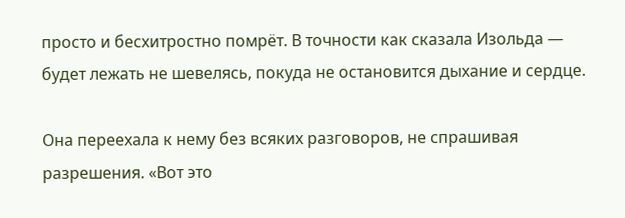просто и бесхитростно помрёт. В точности как сказала Изольда — будет лежать не шевелясь, покуда не остановится дыхание и сердце.

Она переехала к нему без всяких разговоров, не спрашивая разрешения. «Вот это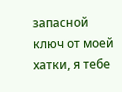запасной ключ от моей хатки, я тебе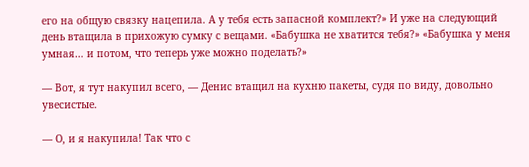его на общую связку нацепила. А у тебя есть запасной комплект?» И уже на следующий день втащила в прихожую сумку с вещами. «Бабушка не хватится тебя?» «Бабушка у меня умная… и потом, что теперь уже можно поделать?»

— Вот, я тут накупил всего, — Денис втащил на кухню пакеты, судя по виду, довольно увесистые.

— О, и я накупила! Так что с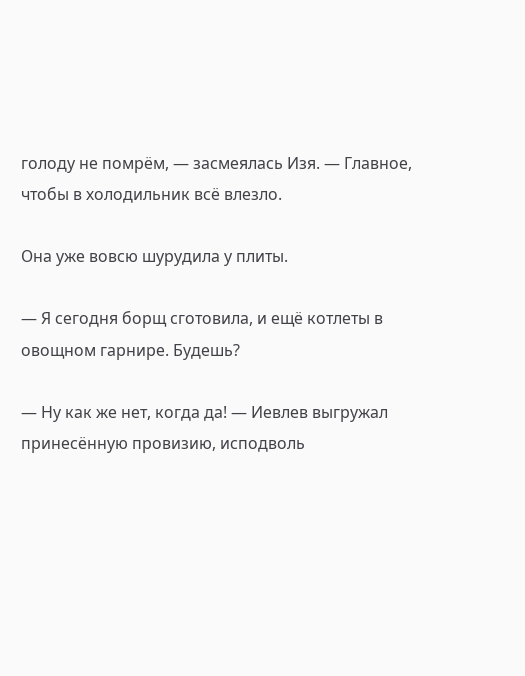голоду не помрём, — засмеялась Изя. — Главное, чтобы в холодильник всё влезло.

Она уже вовсю шурудила у плиты.

— Я сегодня борщ cготовила, и ещё котлеты в овощном гарнире. Будешь?

— Ну как же нет, когда да! — Иевлев выгружал принесённую провизию, исподволь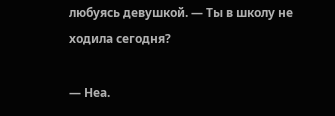любуясь девушкой. — Ты в школу не ходила сегодня?

— Неа.